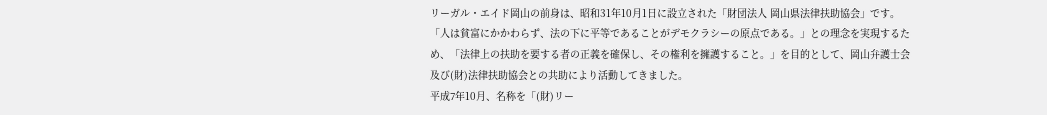リーガル・エイド岡山の前身は、昭和31年10月1日に設立された「財団法人 岡山県法律扶助協会」です。「人は貧富にかかわらず、法の下に平等であることがデモクラシーの原点である。」との理念を実現するため、「法律上の扶助を要する者の正義を確保し、その権利を擁護すること。」を目的として、岡山弁護士会及び(財)法律扶助協会との共助により活動してきました。
平成7年10月、名称を「(財)リー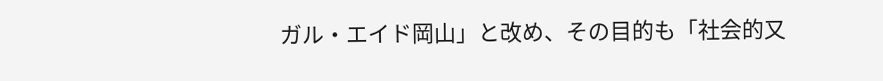ガル・エイド岡山」と改め、その目的も「社会的又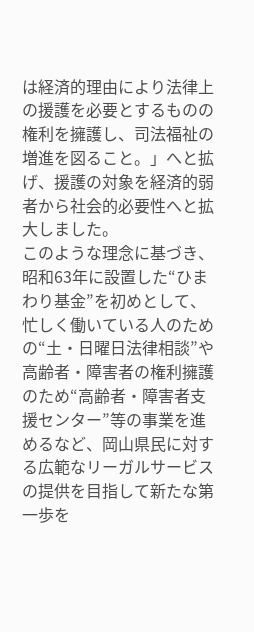は経済的理由により法律上の援護を必要とするものの権利を擁護し、司法福祉の増進を図ること。」へと拡げ、援護の対象を経済的弱者から社会的必要性へと拡大しました。
このような理念に基づき、昭和63年に設置した“ひまわり基金”を初めとして、忙しく働いている人のための“土・日曜日法律相談”や高齢者・障害者の権利擁護のため“高齢者・障害者支援センター”等の事業を進めるなど、岡山県民に対する広範なリーガルサービスの提供を目指して新たな第一歩を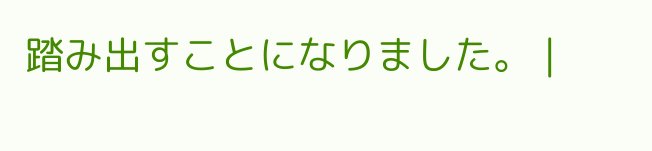踏み出すことになりました。 |